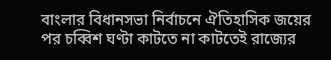বাংলার বিধানসভা নির্বাচনে ঐতিহাসিক জয়ের পর চব্বিশ ঘণ্টা কাটতে না কাটতেই রাজ্যের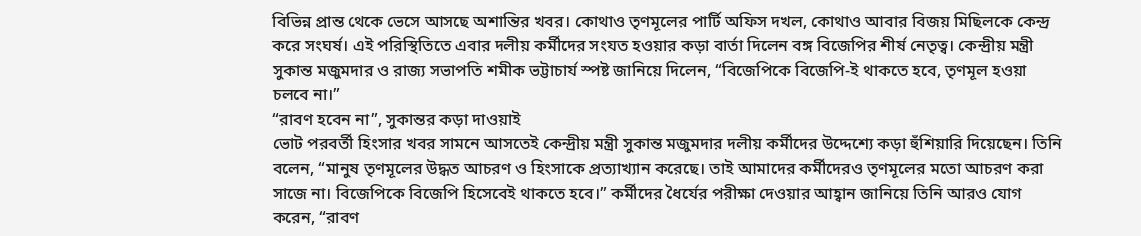বিভিন্ন প্রান্ত থেকে ভেসে আসছে অশান্তির খবর। কোথাও তৃণমূলের পার্টি অফিস দখল, কোথাও আবার বিজয় মিছিলকে কেন্দ্র করে সংঘর্ষ। এই পরিস্থিতিতে এবার দলীয় কর্মীদের সংযত হওয়ার কড়া বার্তা দিলেন বঙ্গ বিজেপির শীর্ষ নেতৃত্ব। কেন্দ্রীয় মন্ত্রী সুকান্ত মজুমদার ও রাজ্য সভাপতি শমীক ভট্টাচার্য স্পষ্ট জানিয়ে দিলেন, “বিজেপিকে বিজেপি-ই থাকতে হবে, তৃণমূল হওয়া চলবে না।”
“রাবণ হবেন না”, সুকান্তর কড়া দাওয়াই
ভোট পরবর্তী হিংসার খবর সামনে আসতেই কেন্দ্রীয় মন্ত্রী সুকান্ত মজুমদার দলীয় কর্মীদের উদ্দেশ্যে কড়া হুঁশিয়ারি দিয়েছেন। তিনি বলেন, “মানুষ তৃণমূলের উদ্ধত আচরণ ও হিংসাকে প্রত্যাখ্যান করেছে। তাই আমাদের কর্মীদেরও তৃণমূলের মতো আচরণ করা সাজে না। বিজেপিকে বিজেপি হিসেবেই থাকতে হবে।” কর্মীদের ধৈর্যের পরীক্ষা দেওয়ার আহ্বান জানিয়ে তিনি আরও যোগ করেন, “রাবণ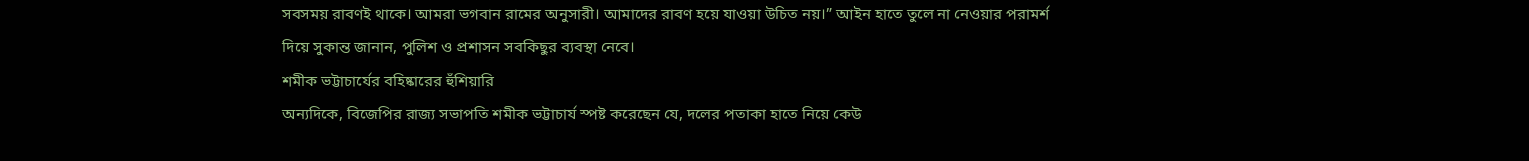সবসময় রাবণই থাকে। আমরা ভগবান রামের অনুসারী। আমাদের রাবণ হয়ে যাওয়া উচিত নয়।” আইন হাতে তুলে না নেওয়ার পরামর্শ দিয়ে সুকান্ত জানান, পুলিশ ও প্রশাসন সবকিছুর ব্যবস্থা নেবে।
শমীক ভট্টাচার্যের বহিষ্কারের হুঁশিয়ারি
অন্যদিকে, বিজেপির রাজ্য সভাপতি শমীক ভট্টাচার্য স্পষ্ট করেছেন যে, দলের পতাকা হাতে নিয়ে কেউ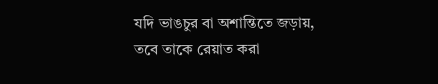যদি ভাঙচুর বা অশান্তিতে জড়ায়, তবে তাকে রেয়াত করা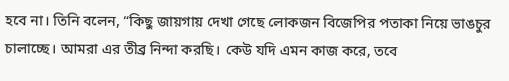হবে না। তিনি বলেন, “কিছু জায়গায় দেখা গেছে লোকজন বিজেপির পতাকা নিয়ে ভাঙচুর চালাচ্ছে। আমরা এর তীব্র নিন্দা করছি। কেউ যদি এমন কাজ করে, তবে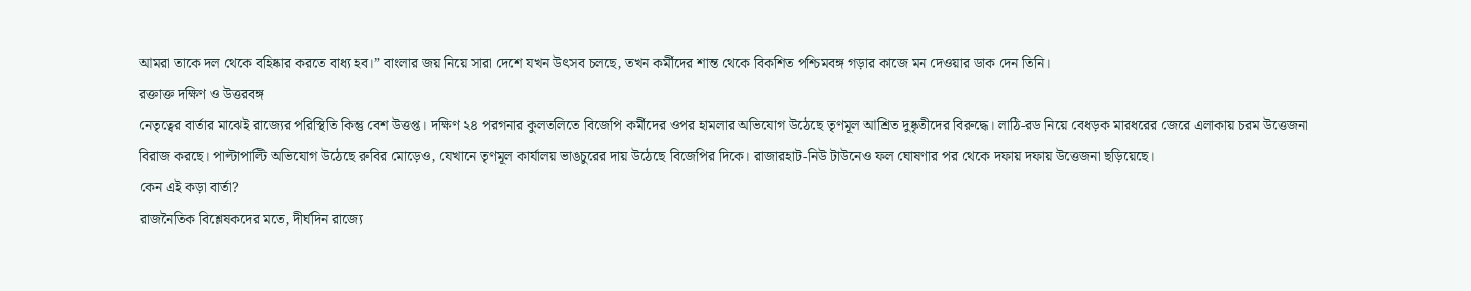আমরা তাকে দল থেকে বহিষ্কার করতে বাধ্য হব।” বাংলার জয় নিয়ে সারা দেশে যখন উৎসব চলছে, তখন কর্মীদের শান্ত থেকে বিকশিত পশ্চিমবঙ্গ গড়ার কাজে মন দেওয়ার ডাক দেন তিনি।
রক্তাক্ত দক্ষিণ ও উত্তরবঙ্গ
নেতৃত্বের বার্তার মাঝেই রাজ্যের পরিস্থিতি কিন্তু বেশ উত্তপ্ত। দক্ষিণ ২৪ পরগনার কুলতলিতে বিজেপি কর্মীদের ওপর হামলার অভিযোগ উঠেছে তৃণমূল আশ্রিত দুষ্কৃতীদের বিরুদ্ধে। লাঠি-রড নিয়ে বেধড়ক মারধরের জেরে এলাকায় চরম উত্তেজনা বিরাজ করছে। পাল্টাপাল্টি অভিযোগ উঠেছে রুবির মোড়েও, যেখানে তৃণমূল কার্যালয় ভাঙচুরের দায় উঠেছে বিজেপির দিকে। রাজারহাট-নিউ টাউনেও ফল ঘোষণার পর থেকে দফায় দফায় উত্তেজনা ছড়িয়েছে।
কেন এই কড়া বার্তা?
রাজনৈতিক বিশ্লেষকদের মতে, দীর্ঘদিন রাজ্যে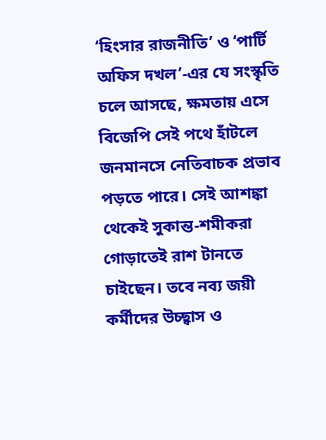‘হিংসার রাজনীতি’ ও ‘পার্টি অফিস দখল’-এর যে সংস্কৃতি চলে আসছে, ক্ষমতায় এসে বিজেপি সেই পথে হাঁটলে জনমানসে নেতিবাচক প্রভাব পড়তে পারে। সেই আশঙ্কা থেকেই সুকান্ত-শমীকরা গোড়াতেই রাশ টানতে চাইছেন। তবে নব্য জয়ী কর্মীদের উচ্ছ্বাস ও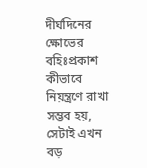দীর্ঘদিনের ক্ষোভের বহিঃপ্রকাশ কীভাবে নিয়ন্ত্রণে রাখা সম্ভব হয়, সেটাই এখন বড়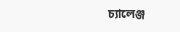চ্যালেঞ্জ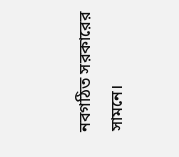নবগঠিত সরকারের সামনে।